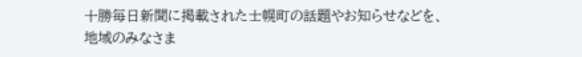十勝毎日新聞に掲載された士幌町の話題やお知らせなどを、
地域のみなさま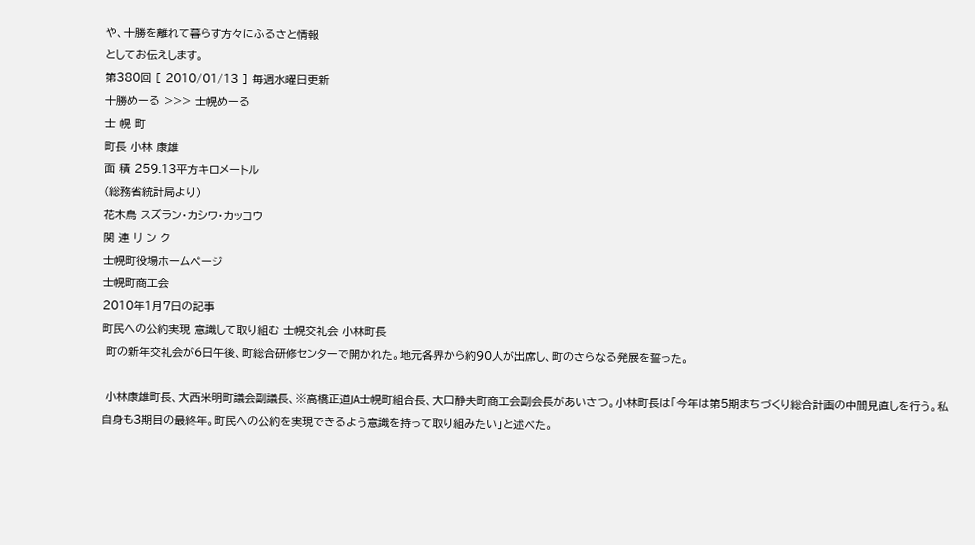や、十勝を離れて暮らす方々にふるさと情報
としてお伝えします。
第380回 [ 2010/01/13 ] 毎週水曜日更新
十勝めーる >>> 士幌めーる
士 幌 町
町長 小林 康雄
面 積 259.13平方キロメートル
(総務省統計局より)
花木鳥 スズラン・カシワ・カッコウ
関 連 リ ン ク
士幌町役場ホームページ
士幌町商工会
2010年1月7日の記事
町民への公約実現 意識して取り組む 士幌交礼会 小林町長
 町の新年交礼会が6日午後、町総合研修センターで開かれた。地元各界から約90人が出席し、町のさらなる発展を誓った。

 小林康雄町長、大西米明町議会副議長、※高橋正道JA士幌町組合長、大口静夫町商工会副会長があいさつ。小林町長は「今年は第5期まちづくり総合計画の中間見直しを行う。私自身も3期目の最終年。町民への公約を実現できるよう意識を持って取り組みたい」と述べた。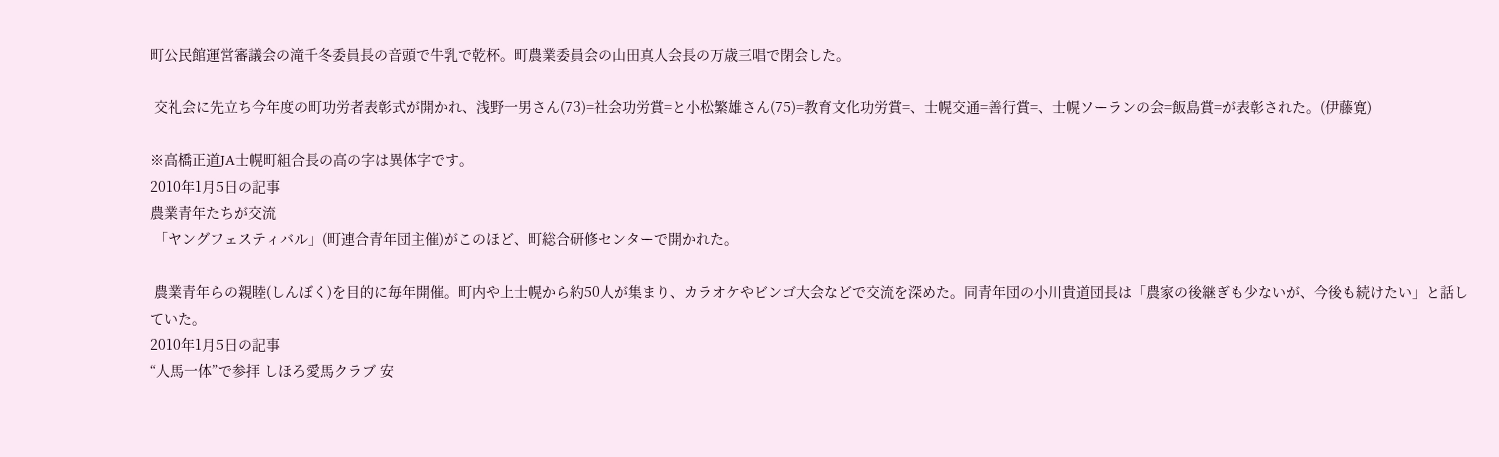町公民館運営審議会の滝千冬委員長の音頭で牛乳で乾杯。町農業委員会の山田真人会長の万歳三唱で閉会した。

 交礼会に先立ち今年度の町功労者表彰式が開かれ、浅野一男さん(73)=社会功労賞=と小松繁雄さん(75)=教育文化功労賞=、士幌交通=善行賞=、士幌ソーランの会=飯島賞=が表彰された。(伊藤寛)

※高橋正道JA士幌町組合長の高の字は異体字です。
2010年1月5日の記事
農業青年たちが交流
 「ヤングフェスティバル」(町連合青年団主催)がこのほど、町総合研修センターで開かれた。

 農業青年らの親睦(しんぼく)を目的に毎年開催。町内や上士幌から約50人が集まり、カラオケやビンゴ大会などで交流を深めた。同青年団の小川貴道団長は「農家の後継ぎも少ないが、今後も続けたい」と話していた。
2010年1月5日の記事
“人馬一体”で参拝 しほろ愛馬クラブ 安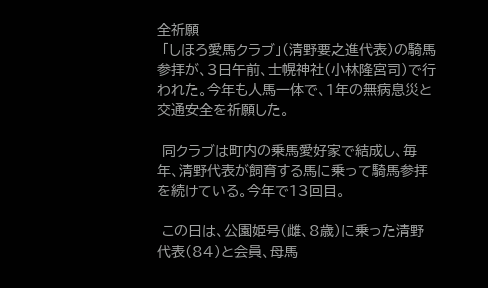全祈願
 「しほろ愛馬クラブ」(清野要之進代表)の騎馬参拝が、3日午前、士幌神社(小林隆宮司)で行われた。今年も人馬一体で、1年の無病息災と交通安全を祈願した。

 同クラブは町内の乗馬愛好家で結成し、毎年、清野代表が飼育する馬に乗って騎馬参拝を続けている。今年で13回目。

 この日は、公園姫号(雌、8歳)に乗った清野代表(84)と会員、母馬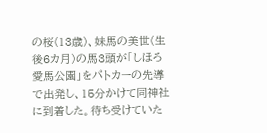の桜(13歳)、妹馬の美世(生後6カ月)の馬3頭が「しほろ愛馬公園」をパトカーの先導で出発し、15分かけて同神社に到着した。待ち受けていた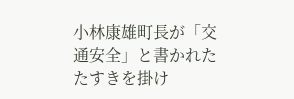小林康雄町長が「交通安全」と書かれたたすきを掛け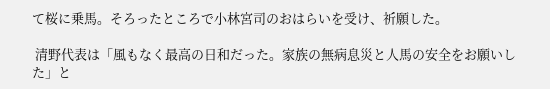て桜に乗馬。そろったところで小林宮司のおはらいを受け、祈願した。

 清野代表は「風もなく最高の日和だった。家族の無病息災と人馬の安全をお願いした」と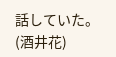話していた。(酒井花)